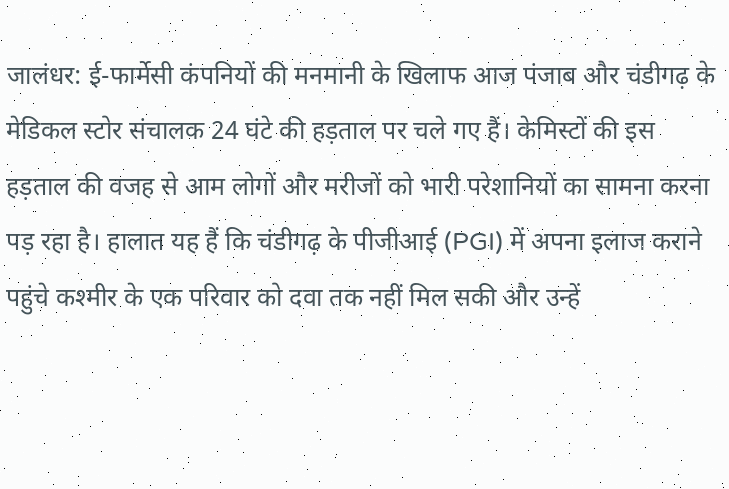जालंधर: ई-फार्मेसी कंपनियों की मनमानी के खिलाफ आज पंजाब और चंडीगढ़ के मेडिकल स्टोर संचालक 24 घंटे की हड़ताल पर चले गए हैं। केमिस्टों की इस हड़ताल की वजह से आम लोगों और मरीजों को भारी परेशानियों का सामना करना पड़ रहा है। हालात यह हैं कि चंडीगढ़ के पीजीआई (PGI) में अपना इलाज कराने पहुंचे कश्मीर के एक परिवार को दवा तक नहीं मिल सकी और उन्हें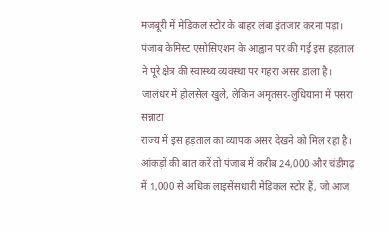मजबूरी में मेडिकल स्टोर के बाहर लंबा इंतजार करना पड़ा। पंजाब केमिस्ट एसोसिएशन के आह्वान पर की गई इस हड़ताल ने पूरे क्षेत्र की स्वास्थ्य व्यवस्था पर गहरा असर डाला है।
जालंधर में होलसेल खुले, लेकिन अमृतसर-लुधियाना में पसरा सन्नाटा
राज्य में इस हड़ताल का व्यापक असर देखने को मिल रहा है। आंकड़ों की बात करें तो पंजाब में करीब 24,000 और चंडीगढ़ में 1,000 से अधिक लाइसेंसधारी मेडिकल स्टोर हैं, जो आज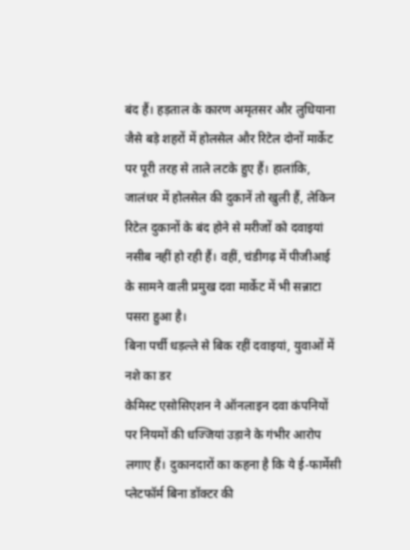बंद हैं। हड़ताल के कारण अमृतसर और लुधियाना जैसे बड़े शहरों में होलसेल और रिटेल दोनों मार्केट पर पूरी तरह से ताले लटके हुए हैं। हालांकि, जालंधर में होलसेल की दुकानें तो खुली हैं, लेकिन रिटेल दुकानों के बंद होने से मरीजों को दवाइयां नसीब नहीं हो रही हैं। वहीं, चंडीगढ़ में पीजीआई के सामने वाली प्रमुख दवा मार्केट में भी सन्नाटा पसरा हुआ है।
बिना पर्ची धड़ल्ले से बिक रहीं दवाइयां, युवाओं में नशे का डर
केमिस्ट एसोसिएशन ने ऑनलाइन दवा कंपनियों पर नियमों की धज्जियां उड़ाने के गंभीर आरोप लगाए हैं। दुकानदारों का कहना है कि ये ई-फार्मेसी प्लेटफॉर्म बिना डॉक्टर की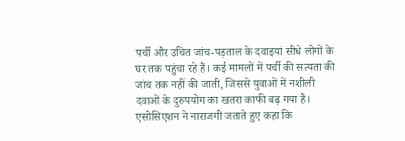पर्ची और उचित जांच-पड़ताल के दवाइयां सीधे लोगों के घर तक पहुंचा रहे हैं। कई मामलों में पर्ची की सत्यता की जांच तक नहीं की जाती, जिससे युवाओं में नशीली दवाओं के दुरुपयोग का खतरा काफी बढ़ गया है। एसोसिएशन ने नाराजगी जताते हुए कहा कि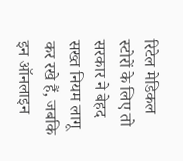रिटेल मेडिकल स्टोरों के लिए तो सरकार ने बेहद सख्त नियम लागू कर रखे हैं, जबकि इन ऑनलाइन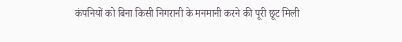कंपनियों को बिना किसी निगरानी के मनमानी करने की पूरी छूट मिली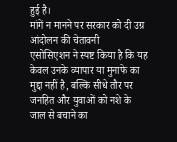हुई है।
मांगें न मानने पर सरकार को दी उग्र आंदोलन की चेतावनी
एसोसिएशन ने स्पष्ट किया है कि यह केवल उनके व्यापार या मुनाफे का मुद्दा नहीं है, बल्कि सीधे तौर पर जनहित और युवाओं को नशे के जाल से बचाने का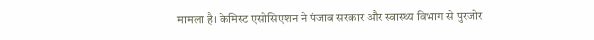मामला है। केमिस्ट एसोसिएशन ने पंजाब सरकार और स्वास्थ्य विभाग से पुरजोर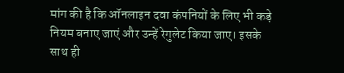मांग की है कि ऑनलाइन दवा कंपनियों के लिए भी कड़े नियम बनाए जाएं और उन्हें रेगुलेट किया जाए। इसके साथ ही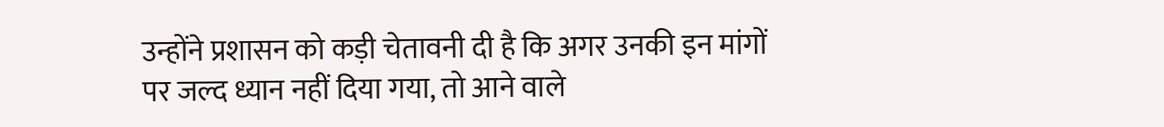उन्होंने प्रशासन को कड़ी चेतावनी दी है कि अगर उनकी इन मांगों पर जल्द ध्यान नहीं दिया गया, तो आने वाले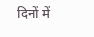दिनों में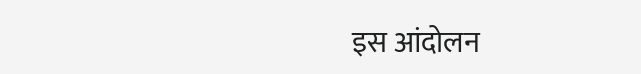इस आंदोलन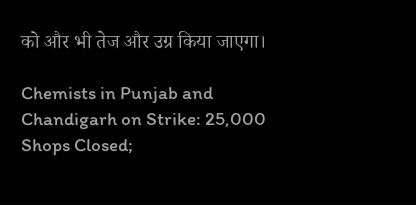को और भी तेज और उग्र किया जाएगा।

Chemists in Punjab and Chandigarh on Strike: 25,000 Shops Closed;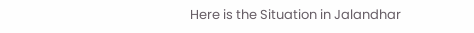Here is the Situation in Jalandhar